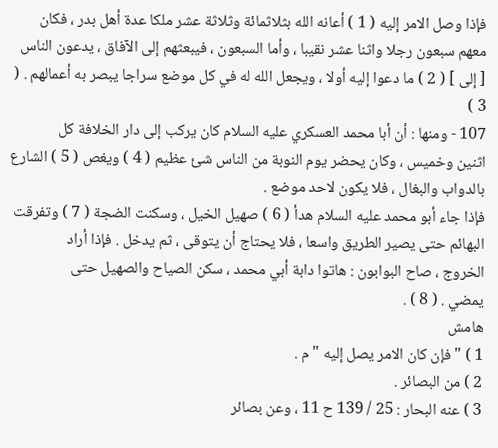فإذا وصل الامر إليه ( 1 ) أعانه الله بثلاثمائة وثلاثة عشر ملكا عدة أهل بدر ، فكان
معهم سبعون رجلا واثنا عشر نقيبا ، وأما السبعون ، فيبعثهم إلى الآفاق ، يدعون الناس
[ إلى ] ( 2 ) ما دعوا إليه أولا ، ويجعل الله له في كل موضع سراجا يبصر به أعمالهم . ( 3 )
107 - ومنها : أن أبا محمد العسكري عليه السلام كان يركب إلى دار الخلافة كل
اثنين وخميس ، وكان يحضر يوم النوبة من الناس شئ عظيم ( 4 ) ويغص ( 5 ) الشارع
بالدواب والبغال ، فلا يكون لاحد موضع .
فإذا جاء أبو محمد عليه السلام هدأ ( 6 ) صهيل الخيل ، وسكنت الضجة ( 7 ) وتفرقت
البهائم حتى يصير الطريق واسعا ، فلا يحتاج أن يتوقى ، ثم يدخل . فإذا أراد
الخروج ، صاح البوابون : هاتوا دابة أبي محمد ، سكن الصياح والصهيل حتى
يمضي . ( 8 ) .
هامش
1 ) " فإن كان الامر يصل إليه " م .
2 ) من البصائر .
3 ) عنه البحار : 25 / 139 ح 11 ، وعن بصائر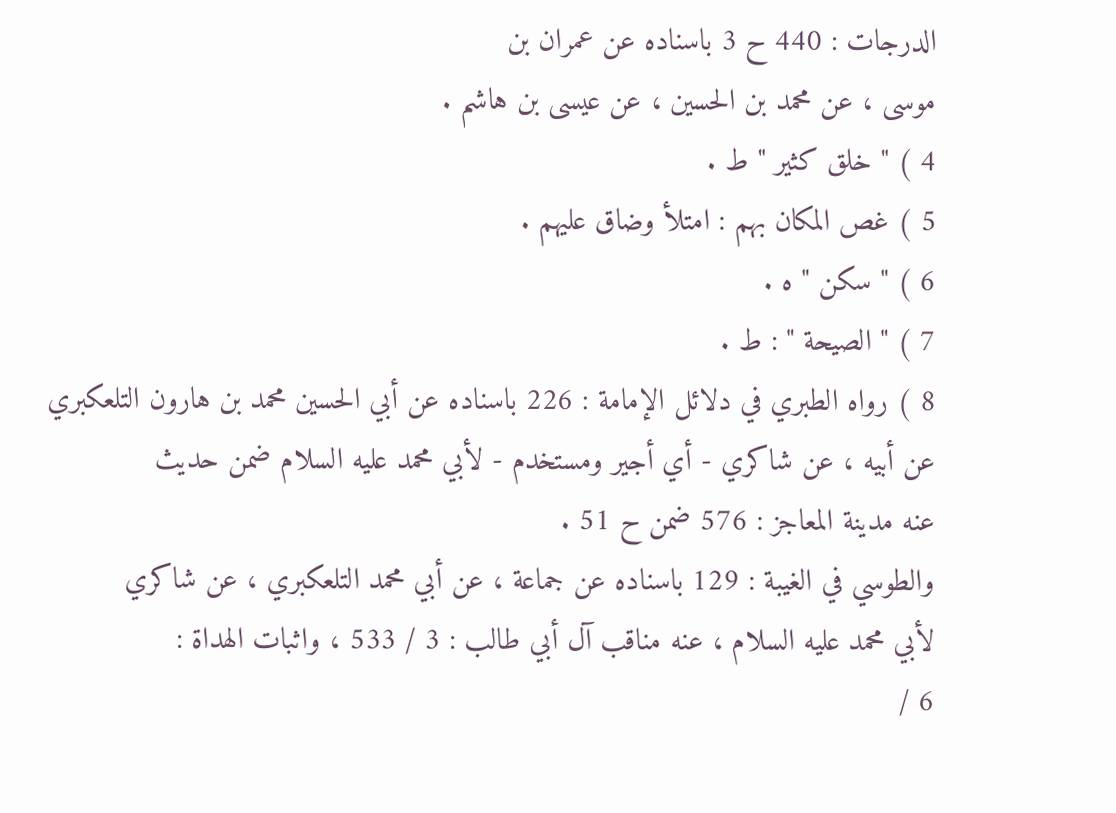الدرجات : 440 ح 3 باسناده عن عمران بن
موسى ، عن محمد بن الحسين ، عن عيسى بن هاشم .
4 ) " خلق كثير " ط .
5 ) غص المكان بهم : امتلأ وضاق عليهم .
6 ) " سكن " ه .
7 ) " الصيحة " : ط .
8 ) رواه الطبري في دلائل الإمامة : 226 باسناده عن أبي الحسين محمد بن هارون التلعكبري
عن أبيه ، عن شاكري - أي أجير ومستخدم - لأبي محمد عليه السلام ضمن حديث
عنه مدينة المعاجز : 576 ضمن ح 51 .
والطوسي في الغيبة : 129 باسناده عن جماعة ، عن أبي محمد التلعكبري ، عن شاكري
لأبي محمد عليه السلام ، عنه مناقب آل أبي طالب : 3 / 533 ، واثبات الهداة :
6 /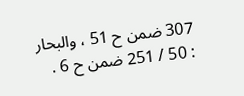307 ضمن ح 51 ، والبحار : 50 / 251 ضمن ح 6 .